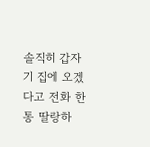솔직히 갑자기 집에 오겠다고 전화 한 통 딸랑하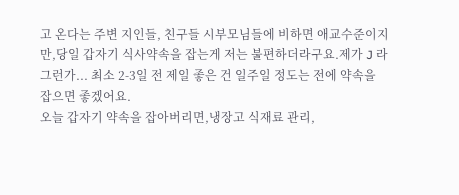고 온다는 주변 지인들, 친구들 시부모님들에 비하면 애교수준이지만,당일 갑자기 식사약속을 잡는게 저는 불편하더라구요.제가 J 라 그런가... 최소 2-3일 전 제일 좋은 건 일주일 정도는 전에 약속을 잡으면 좋겠어요.
오늘 갑자기 약속을 잡아버리면,냉장고 식재료 관리,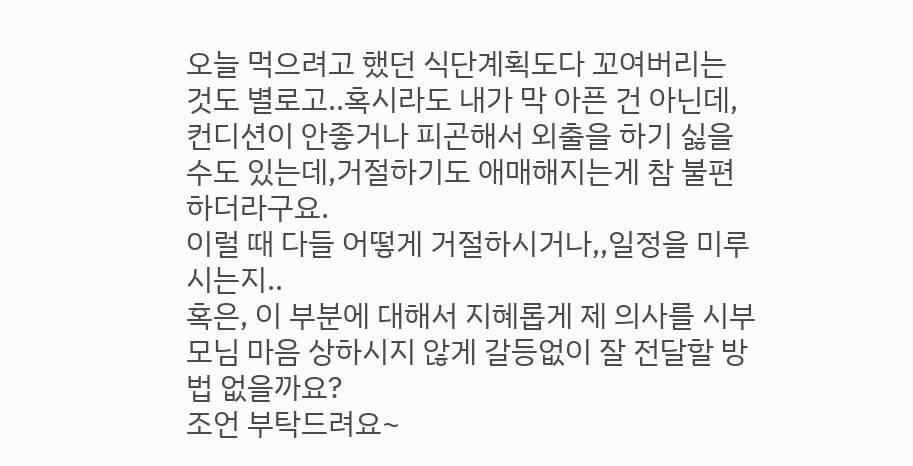오늘 먹으려고 했던 식단계획도다 꼬여버리는 것도 별로고..혹시라도 내가 막 아픈 건 아닌데,컨디션이 안좋거나 피곤해서 외출을 하기 싫을 수도 있는데,거절하기도 애매해지는게 참 불편하더라구요.
이럴 때 다들 어떻게 거절하시거나,,일정을 미루시는지..
혹은, 이 부분에 대해서 지혜롭게 제 의사를 시부모님 마음 상하시지 않게 갈등없이 잘 전달할 방법 없을까요?
조언 부탁드려요~